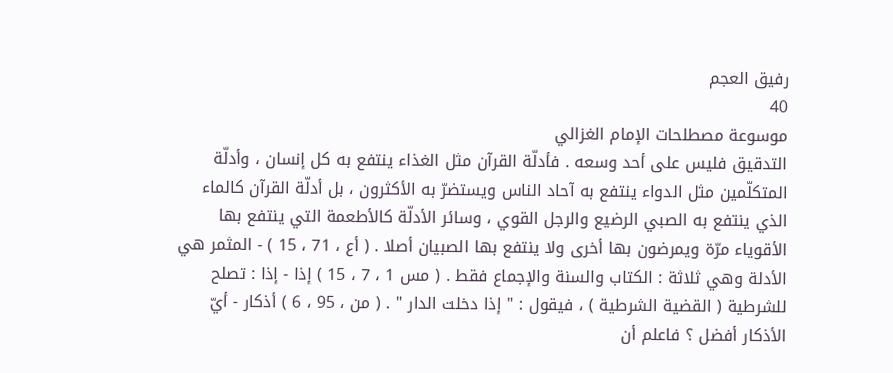رفيق العجم
40
موسوعة مصطلحات الإمام الغزالي
التدقيق فليس على أحد وسعه . فأدلّة القرآن مثل الغذاء ينتفع به كل إنسان ، وأدلّة المتكلّمين مثل الدواء ينتفع به آحاد الناس ويستضرّ به الأكثرون ، بل أدلّة القرآن كالماء الذي ينتفع به الصبي الرضيع والرجل القوي ، وسائر الأدلّة كالأطعمة التي ينتفع بها الأقوياء مرّة ويمرضون بها أخرى ولا ينتفع بها الصبيان أصلا . ( أع ، 71 ، 15 ) - المثمر هي الأدلة وهي ثلاثة : الكتاب والسنة والإجماع فقط . ( مس 1 ، 7 ، 15 ) إذا - إذا : تصلح للشرطية ( القضية الشرطية ) ، فيقول : " إذا دخلت الدار " . ( من ، 95 ، 6 ) أذكار - أيّ الأذكار أفضل ؟ فاعلم أن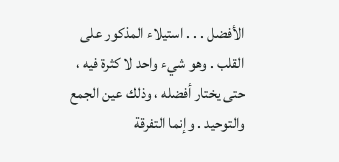الأفضل . . . استيلاء المذكور على القلب . وهو شيء واحد لا كثرة فيه ، حتى يختار أفضله ، وذلك عين الجمع والتوحيد . وإنما التفرقة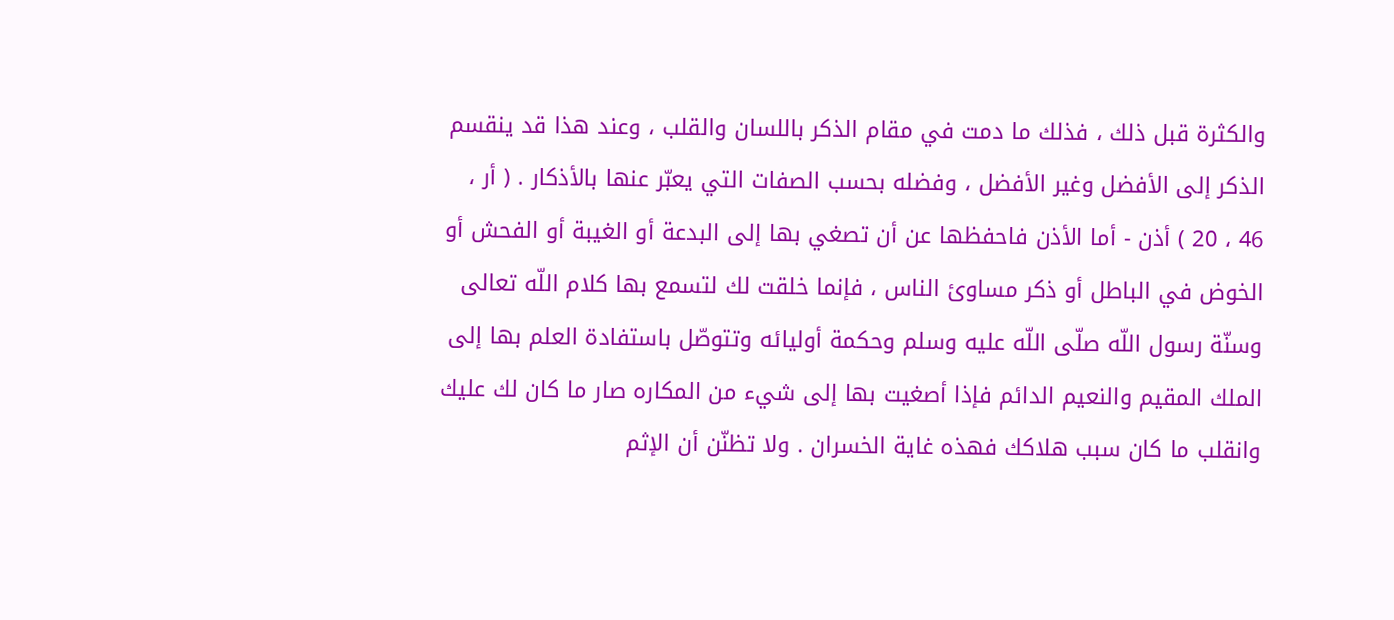والكثرة قبل ذلك ، فذلك ما دمت في مقام الذكر باللسان والقلب ، وعند هذا قد ينقسم الذكر إلى الأفضل وغير الأفضل ، وفضله بحسب الصفات التي يعبّر عنها بالأذكار . ( أر ، 46 ، 20 ) أذن - أما الأذن فاحفظها عن أن تصغي بها إلى البدعة أو الغيبة أو الفحش أو الخوض في الباطل أو ذكر مساوئ الناس ، فإنما خلقت لك لتسمع بها كلام اللّه تعالى وسنّة رسول اللّه صلّى اللّه عليه وسلم وحكمة أوليائه وتتوصّل باستفادة العلم بها إلى الملك المقيم والنعيم الدائم فإذا أصغيت بها إلى شيء من المكاره صار ما كان لك عليك وانقلب ما كان سبب هلاكك فهذه غاية الخسران . ولا تظنّن أن الإثم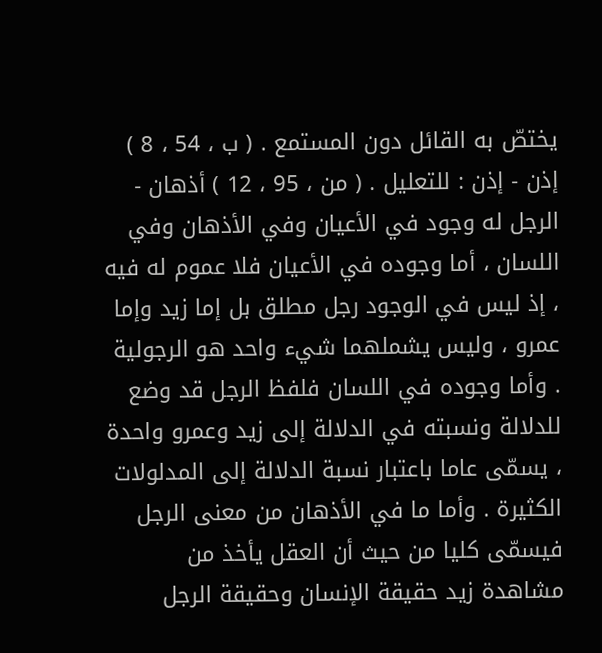يختصّ به القائل دون المستمع . ( ب ، 54 ، 8 ) إذن - إذن : للتعليل . ( من ، 95 ، 12 ) أذهان - الرجل له وجود في الأعيان وفي الأذهان وفي اللسان ، أما وجوده في الأعيان فلا عموم له فيه ، إذ ليس في الوجود رجل مطلق بل إما زيد وإما عمرو ، وليس يشملهما شيء واحد هو الرجولية . وأما وجوده في اللسان فلفظ الرجل قد وضع للدلالة ونسبته في الدلالة إلى زيد وعمرو واحدة ، يسمّى عاما باعتبار نسبة الدلالة إلى المدلولات الكثيرة . وأما ما في الأذهان من معنى الرجل فيسمّى كليا من حيث أن العقل يأخذ من مشاهدة زيد حقيقة الإنسان وحقيقة الرجل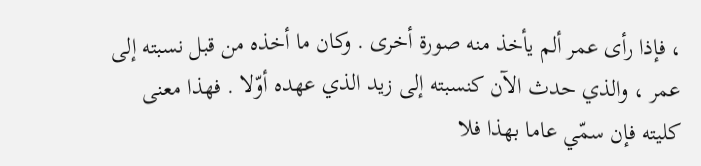، فإذا رأى عمر ألم يأخذ منه صورة أخرى . وكان ما أخذه من قبل نسبته إلى عمر ، والذي حدث الآن كنسبته إلى زيد الذي عهده أوّلا . فهذا معنى كليته فإن سمّي عاما بهذا فلا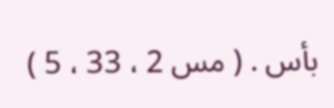بأس . ( مس 2 ، 33 ، 5 )